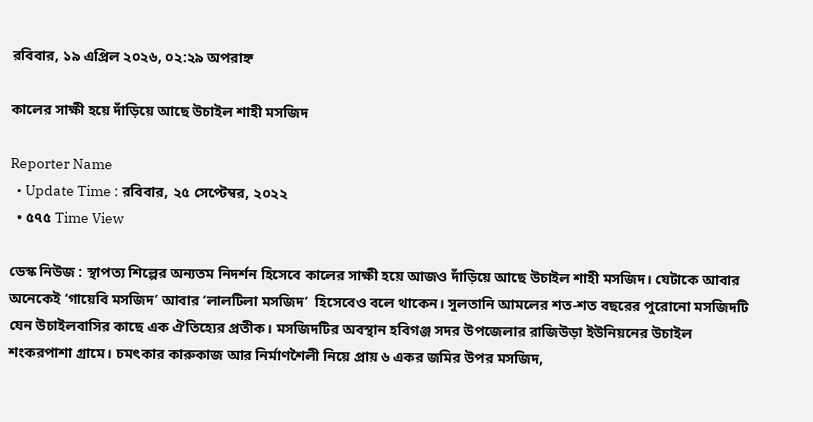রবিবার, ১৯ এপ্রিল ২০২৬, ০২:২৯ অপরাহ্ন

কালের সাক্ষী হয়ে দাঁড়িয়ে আছে উচাইল শাহী মসজিদ

Reporter Name
  • Update Time : রবিবার, ২৫ সেপ্টেম্বর, ২০২২
  • ৫৭৫ Time View

ডেস্ক নিউজ : স্থাপত্য শিল্পের অন্যতম নিদর্শন হিসেবে কালের সাক্ষী হয়ে আজও দাঁড়িয়ে আছে উচাইল শাহী মসজিদ। যেটাকে আবার অনেকেই ‘গায়েবি মসজিদ’ আবার ‘লালটিলা মসজিদ’  হিসেবেও বলে থাকেন। সুলতানি আমলের শত-শত বছরের পুরোনো মসজিদটি যেন উচাইলবাসির কাছে এক ঐতিহ্যের প্রতীক। মসজিদটির অবস্থান হবিগঞ্জ সদর উপজেলার রাজিউড়া ইউনিয়নের উচাইল শংকরপাশা গ্রামে। চমৎকার কারুকাজ আর নির্মাণশৈলী নিয়ে প্রায় ৬ একর জমির উপর মসজিদ,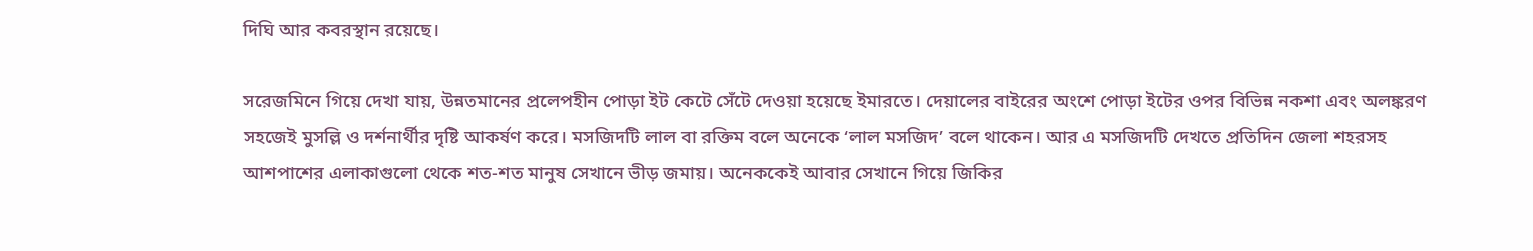দিঘি আর কবরস্থান রয়েছে।

সরেজমিনে গিয়ে দেখা যায়, উন্নতমানের প্রলেপহীন পোড়া ইট কেটে সেঁটে দেওয়া হয়েছে ইমারতে। দেয়ালের বাইরের অংশে পোড়া ইটের ওপর বিভিন্ন নকশা এবং অলঙ্করণ সহজেই মুসল্লি ও দর্শনার্থীর দৃষ্টি আকর্ষণ করে। মসজিদটি লাল বা রক্তিম বলে অনেকে ‘লাল মসজিদ’ বলে থাকেন। আর এ মসজিদটি দেখতে প্রতিদিন জেলা শহরসহ আশপাশের এলাকাগুলো থেকে শত-শত মানুষ সেখানে ভীড় জমায়। অনেককেই আবার সেখানে গিয়ে জিকির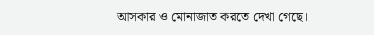আসকার ও মোনাজাত করতে দেখা গেছে।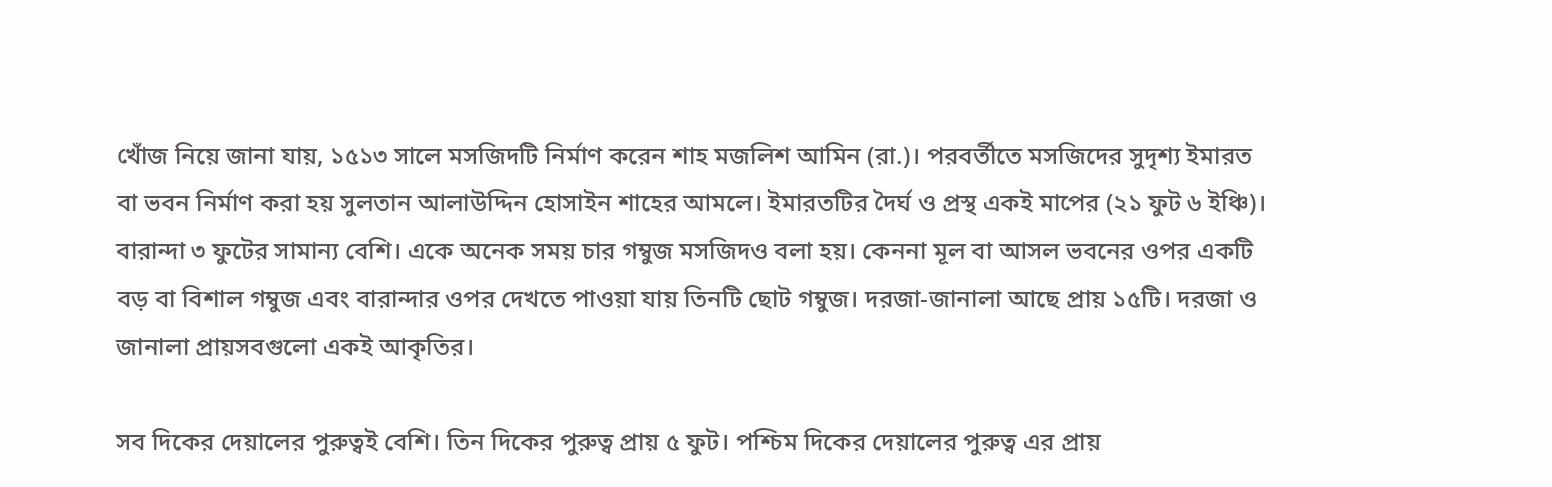খোঁজ নিয়ে জানা যায়, ১৫১৩ সালে মসজিদটি নির্মাণ করেন শাহ মজলিশ আমিন (রা.)। পরবর্তীতে মসজিদের সুদৃশ্য ইমারত বা ভবন নির্মাণ করা হয় সুলতান আলাউদ্দিন হোসাইন শাহের আমলে। ইমারতটির দৈর্ঘ ও প্রস্থ একই মাপের (২১ ফুট ৬ ইঞ্চি)। বারান্দা ৩ ফুটের সামান্য বেশি। একে অনেক সময় চার গম্বুজ মসজিদও বলা হয়। কেননা মূল বা আসল ভবনের ওপর একটি বড় বা বিশাল গম্বুজ এবং বারান্দার ওপর দেখতে পাওয়া যায় তিনটি ছোট গম্বুজ। দরজা-জানালা আছে প্রায় ১৫টি। দরজা ও জানালা প্রায়সবগুলো একই আকৃতির।

সব দিকের দেয়ালের পুরুত্বই বেশি। তিন দিকের পুরুত্ব প্রায় ৫ ফুট। পশ্চিম দিকের দেয়ালের পুরুত্ব এর প্রায়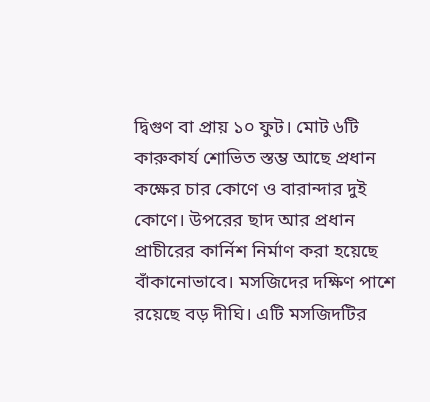দ্বিগুণ বা প্রায় ১০ ফুট। মোট ৬টি কারুকার্য শোভিত স্তম্ভ আছে প্রধান কক্ষের চার কোণে ও বারান্দার দুই কোণে। উপরের ছাদ আর প্রধান প্রাচীরের কার্নিশ নির্মাণ করা হয়েছে বাঁকানোভাবে। মসজিদের দক্ষিণ পাশে রয়েছে বড় দীঘি। এটি মসজিদটির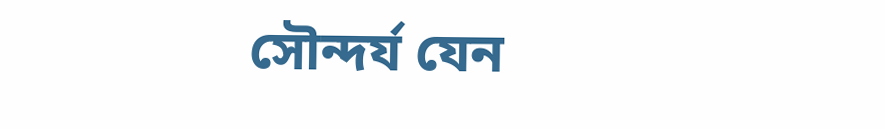সৌন্দর্য যেন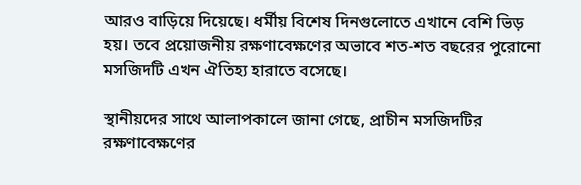আরও বাড়িয়ে দিয়েছে। ধর্মীয় বিশেষ দিনগুলোতে এখানে বেশি ভিড় হয়। তবে প্রয়োজনীয় রক্ষণাবেক্ষণের অভাবে শত-শত বছরের পুরোনো মসজিদটি এখন ঐতিহ্য হারাতে বসেছে।

স্থানীয়দের সাথে আলাপকালে জানা গেছে, প্রাচীন মসজিদটির রক্ষণাবেক্ষণের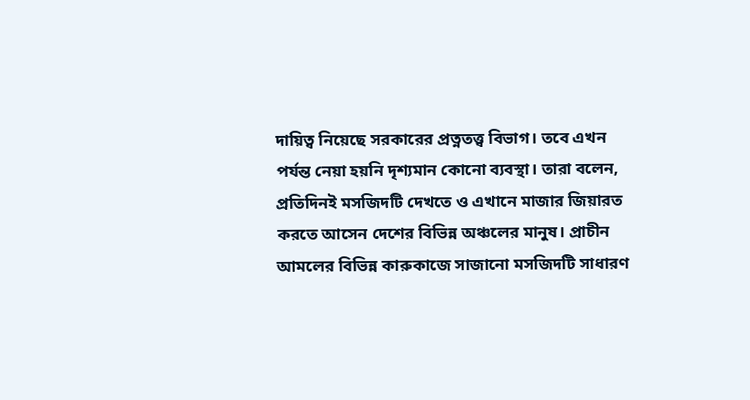দায়িত্ব নিয়েছে সরকারের প্রত্নতত্ত্ব বিভাগ। তবে এখন পর্যন্ত নেয়া হয়নি দৃশ্যমান কোনো ব্যবস্থা। তারা বলেন, প্রতিদিনই মসজিদটি দেখতে ও এখানে মাজার জিয়ারত করতে আসেন দেশের বিভিন্ন অঞ্চলের মানুষ। প্রাচীন আমলের বিভিন্ন কারুকাজে সাজানো মসজিদটি সাধারণ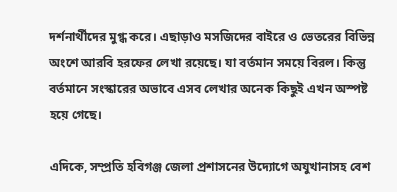দর্শনার্থীদের মুগ্ধ করে। এছাড়াও মসজিদের বাইরে ও ভেতরের বিভিন্ন অংশে আরবি হরফের লেখা রয়েছে। যা বর্তমান সময়ে বিরল। কিন্তু বর্তমানে সংস্কারের অভাবে এসব লেখার অনেক কিছুই এখন অস্পষ্ট হয়ে গেছে।

এদিকে, সম্প্রতি হবিগঞ্জ জেলা প্রশাসনের উদ্যোগে অযুখানাসহ বেশ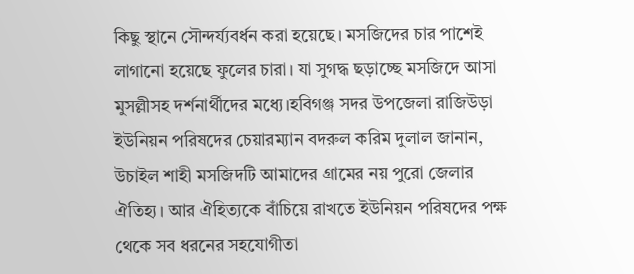কিছু স্থানে সৌন্দর্য্যবর্ধন করা হয়েছে। মসজিদের চার পাশেই লাগানো হয়েছে ফুলের চারা। যা সুগদ্ধ ছড়াচ্ছে মসজিদে আসা মুসল্লীসহ দর্শনার্থীদের মধ্যে।হবিগঞ্জ সদর উপজেলা রাজিউড়া ইউনিয়ন পরিষদের চেয়ারম্যান বদরুল করিম দুলাল জানান, উচাইল শাহী মসজিদটি আমাদের গ্রামের নয় পুরো জেলার ঐতিহ্য। আর ঐহিত্যকে বাঁচিয়ে রাখতে ইউনিয়ন পরিষদের পক্ষ থেকে সব ধরনের সহযোগীতা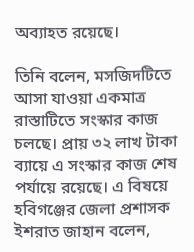অব্যাহত রয়েছে।

তিনি বলেন, মসজিদটিতে আসা যাওয়া একমাত্র রাস্তাটিতে সংস্কার কাজ চলছে। প্রায় ৩২ লাখ টাকা ব্যায়ে এ সংস্কার কাজ শেষ পর্যায়ে রয়েছে। এ বিষয়ে হবিগঞ্জের জেলা প্রশাসক ইশরাত জাহান বলেন,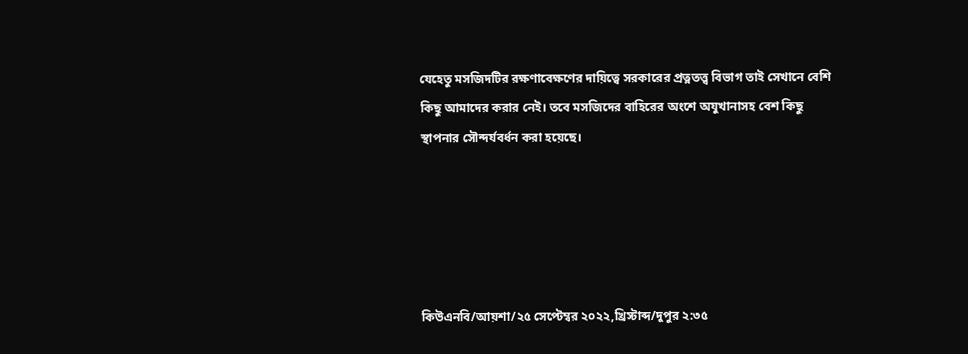যেহেতু মসজিদটির রক্ষণাবেক্ষণের দায়িত্বে সরকারের প্রত্নতত্ত্ব বিভাগ তাই সেখানে বেশি কিছু আমাদের করার নেই। তবে মসজিদের বাহিরের অংশে অযুখানাসহ বেশ কিছু স্থাপনার সৌন্দর্যবর্ধন করা হয়েছে।





কিউএনবি/আয়শা/২৫ সেপ্টেম্বর ২০২২,খ্রিস্টাব্দ/দুপুর ২:৩৫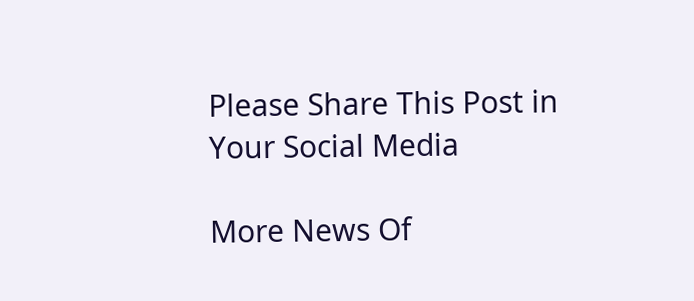Please Share This Post in Your Social Media

More News Of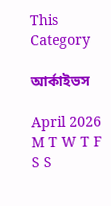This Category

আর্কাইভস

April 2026
M T W T F S S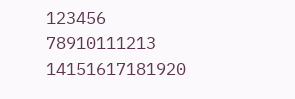123456
78910111213
14151617181920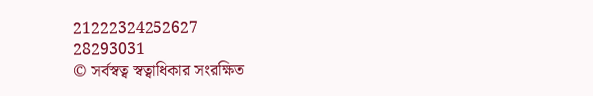21222324252627
28293031
© সর্বস্বত্ব স্বত্বাধিকার সংরক্ষিত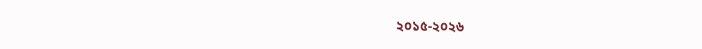২০১৫-২০২৬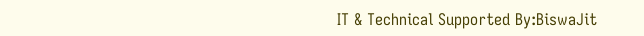IT & Technical Supported By:BiswaJit